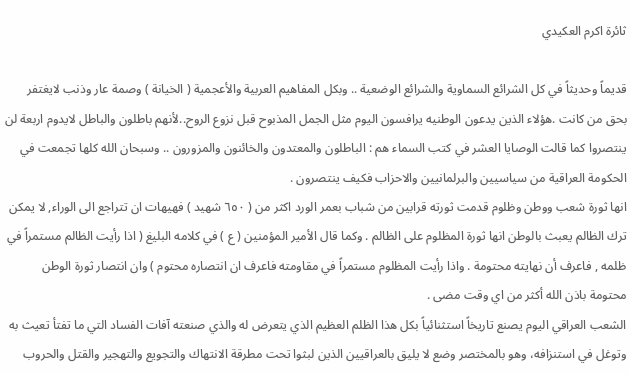ثائرة اكرم العكيدي

قديماً وحديثاً في كل الشرائع السماوية والشرائع الوضعية .. وبكل المفاهيم العربية والأعجمية ( الخيانة ) وصمة عار وذنب لايغتفر بحق من كانت .هؤلاء الذين يدعون الوطنيه يرافسون اليوم مثل الجمل المذبوح قبل نزوع الروح..لأنهم باطلون والباطل لايدوم اربعة لن ينتصروا كما قالت الوصايا العشر في كتب السماء هم : الباطلون والمعتدون والخائنون والمزورون .. وسبحان الله كلها تجمعت في الحكومة العراقية من سياسيين والبرلمانيين والاحزاب فكيف ينتصرون .
انها ثورة شعب ووطن وظلوم قدمت ثورته قرابين من شباب بعمر الورد اكثر من ( ٦٥٠ شهيد ) فهيهات ان تتراجع الى الوراء, لا يمكن ترك الظالم يعبث بالوطن انها ثورة المظلوم على الظالم . وكما قال الأمير المؤمنين ( ع ) في كلامه البليغ ( اذا رأيت الظالم مستمراً في ظلمه , فاعرف أن نهايته محتومة . واذا رأيت المظلوم مستمراً في مقاومته فاعرف ان انتصاره محتوم ) وان انتصار ثورة الوطن محتومة باذن الله أكثر من اي وقت مضى .
الشعب العراقي اليوم يصنع تاريخاً استثنائياً بكل هذا الظلم العظيم الذي يتعرض له والذي صنعته آفات الفساد التي ما تفتأ تعيث به وتوغل في استنزافه، وهو بالمختصر وضع لا يليق بالعراقيين الذين لبثوا تحت مطرقة الانتهاك والتجويع والتهجير والقتل والحروب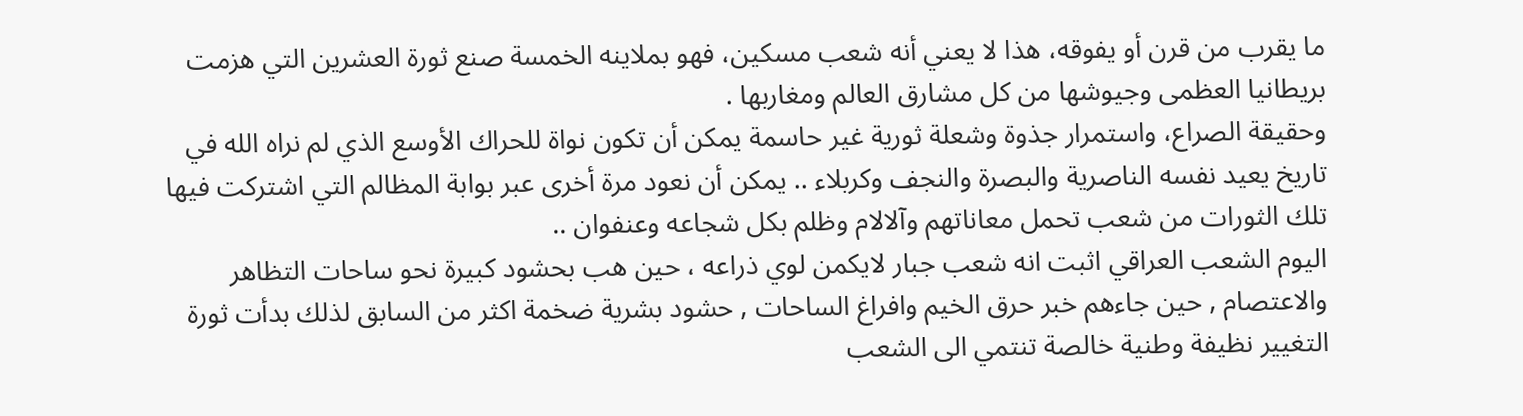ما يقرب من قرن أو يفوقه، هذا لا يعني أنه شعب مسكين، فهو بملاينه الخمسة صنع ثورة العشرين التي هزمت بريطانيا العظمى وجيوشها من كل مشارق العالم ومغاربها .
وحقيقة الصراع، واستمرار جذوة وشعلة ثورية غير حاسمة يمكن أن تكون نواة للحراك الأوسع الذي لم نراه الله في تاريخ يعيد نفسه الناصرية والبصرة والنجف وكربلاء .. يمكن أن نعود مرة أخرى عبر بوابة المظالم التي اشتركت فيها تلك الثورات من شعب تحمل معاناتهم وآلالام وظلم بكل شجاعه وعنفوان ..
اليوم الشعب العراقي اثبت انه شعب جبار لايكمن لوي ذراعه ، حين هب بحشود كبيرة نحو ساحات التظاهر والاعتصام , حين جاءهم خبر حرق الخيم وافراغ الساحات , حشود بشرية ضخمة اكثر من السابق لذلك بدأت ثورة التغيير نظيفة وطنية خالصة تنتمي الى الشعب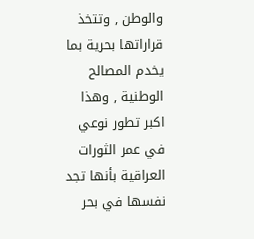والوطن , وتتخذ قراراتها بحرية بما يخدم المصالح الوطنية , وهذا اكبر تطور نوعي في عمر الثورات العراقية بأنها تجد نفسها في بحر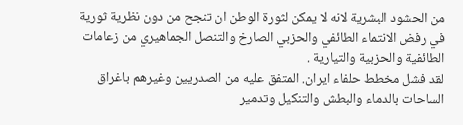من الحشود البشرية لانه لا يمكن لثورة الوطن ان تنجح من دون نظرية ثورية في رفض الانتماء الطائفي والحزبي الصارخ والتنصل الجماهيري من زعامات الطائفية والحزبية والتيارية .
لقد فشل مخطط حلفاء ايران. المتفق عليه من الصدريين وغيرهم باغراق الساحات بالدماء والبطش والتنكيل وتدمير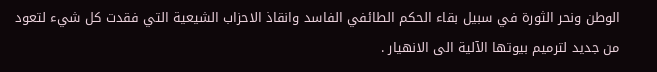الوطن ونحر الثورة في سبيل بقاء الحكم الطائفي الفاسد وانقاذ الاحزاب الشيعية التي فقدت كل شيء لتعود من جديد لترميم بيوتها الآلية الى الانهيار .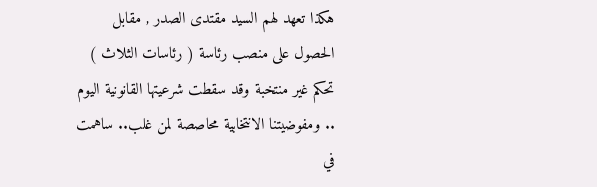هكذا تعهد لهم السيد مقتدى الصدر , مقابل الحصول على منصب رئاسة ( رئاسات الثلاث ) تحكم غير منتخبة وقد سقطت شرعيتها القانونية اليوم .. ومفوضيتنا الانتخابية محاصصة لمن غلب.. ساهمت في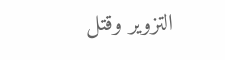التزوير وقتل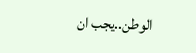الوطن..يجب ان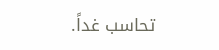تحاسب غداً.